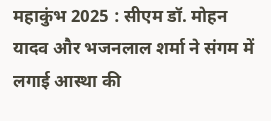महाकुंभ 2025 : सीएम डॉ. मोहन यादव और भजनलाल शर्मा ने संगम में लगाई आस्था की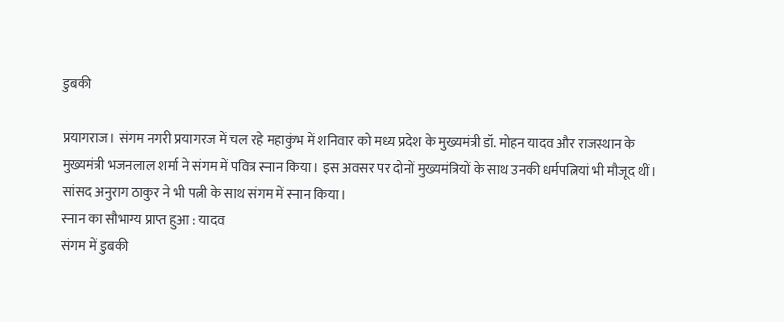डुबकी

प्रयागराज। संगम नगरी प्रयागरज में चल रहे महाकुंभ में शनिवार को मध्य प्रदेश के मुख्यमंत्री डॉ. मोहन यादव और राजस्थान के मुख्यमंत्री भजनलाल शर्मा ने संगम में पवित्र स्नान किया। इस अवसर पर दोनों मुख्यमंत्रियों के साथ उनकी धर्मपत्नियां भी मौजूद थीं। सांसद अनुराग ठाकुर ने भी पत्नी के साथ संगम में स्नान किया।
स्नान का सौभाग्य प्राप्त हुआ : यादव
संगम में डुबकी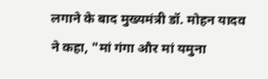लगाने के बाद मुख्यमंत्री डॉ. मोहन यादव ने कहा, "मां गंगा और मां यमुना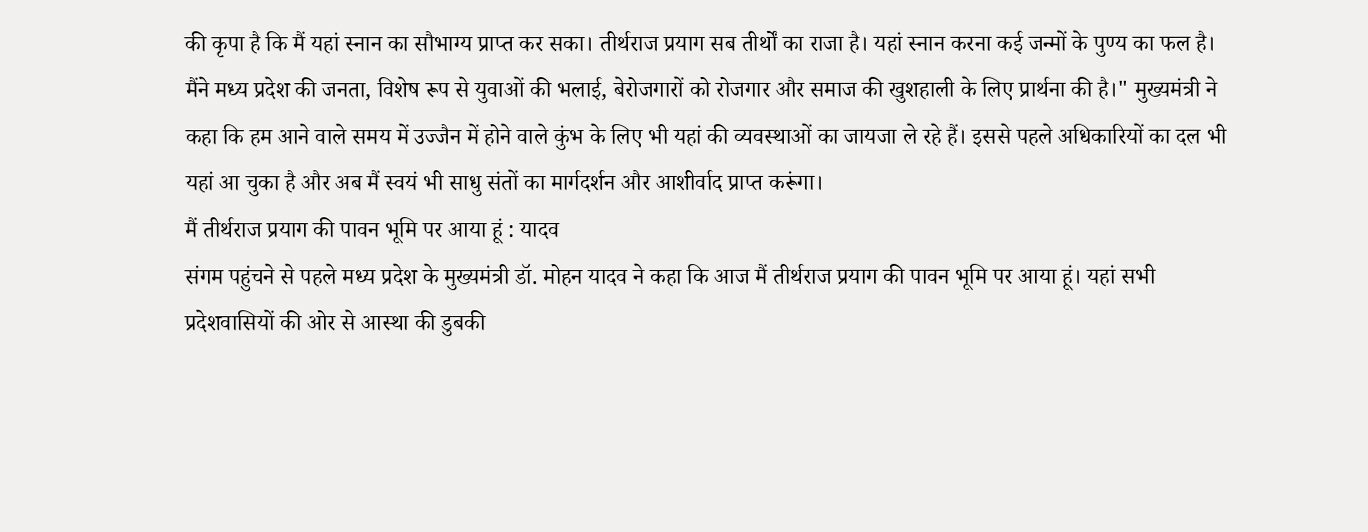की कृपा है कि मैं यहां स्नान का सौभाग्य प्राप्त कर सका। तीर्थराज प्रयाग सब तीर्थों का राजा है। यहां स्नान करना कई जन्मों के पुण्य का फल है। मैंने मध्य प्रदेश की जनता, विशेष रूप से युवाओं की भलाई, बेरोजगारों को रोजगार और समाज की खुशहाली के लिए प्रार्थना की है।" मुख्यमंत्री ने कहा कि हम आने वाले समय में उज्जैन में होने वाले कुंभ के लिए भी यहां की व्यवस्थाओं का जायजा ले रहे हैं। इससे पहले अधिकारियों का दल भी यहां आ चुका है और अब मैं स्वयं भी साधु संतों का मार्गदर्शन और आशीर्वाद प्राप्त करूंगा।
मैं तीर्थराज प्रयाग की पावन भूमि पर आया हूं : यादव
संगम पहुंचने से पहले मध्य प्रदेश के मुख्यमंत्री डॉ. मोहन यादव ने कहा कि आज मैं तीर्थराज प्रयाग की पावन भूमि पर आया हूं। यहां सभी प्रदेशवासियों की ओर से आस्था की डुबकी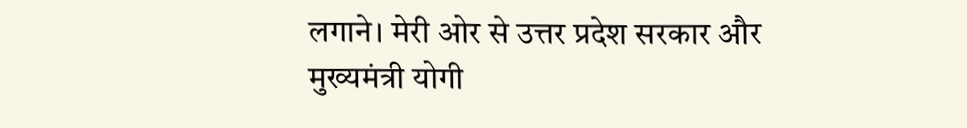लगाने। मेरी ओर से उत्तर प्रदेश सरकार और मुख्यमंत्री योगी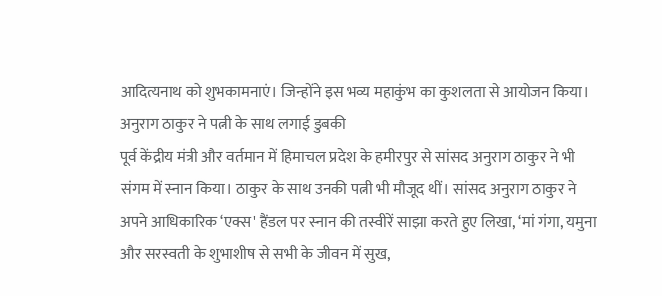आदित्यनाथ को शुभकामनाएं। जिन्होंने इस भव्य महाकुंभ का कुशलता से आयोजन किया।
अनुराग ठाकुर ने पत्नी के साथ लगाई डुबकी
पूर्व केंद्रीय मंत्री और वर्तमान में हिमाचल प्रदेश के हमीरपुर से सांसद अनुराग ठाकुर ने भी संगम में स्नान किया। ठाकुर के साथ उनकी पत्नी भी मौजूद थीं। सांसद अनुराग ठाकुर ने अपने आधिकारिक ‘एक्स' हैंडल पर स्नान की तस्वीरें साझा करते हुए लिखा, ‘मां गंगा, यमुना और सरस्वती के शुभाशीष से सभी के जीवन में सुख,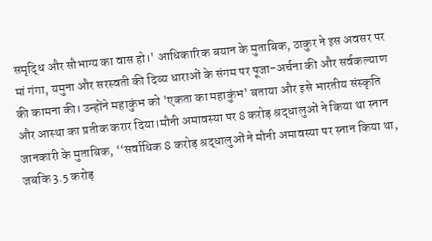समृद्धि और सौभाग्य का वास हो।' आधिकारिक बयान के मुताबिक, ठाकुर ने इस अवसर पर मां गंगा, यमुना और सरस्वती की दिव्य धाराओं के संगम पर पूजा-अर्चना की और सर्वकल्याण की कामना की। उन्होंने महाकुंभ को 'एकता का महाकुंभ' बताया और इसे भारतीय संस्कृति और आस्था का प्रतीक करार दिया।मौनी अमावस्या पर 8 करोड़ श्रद्धालुओं ने किया था स्नान
जानकारी के मुताबिक, ‘‘सर्वाधिक 8 करोड़ श्रद्धालुओं ने मौनी अमावस्या पर स्नान किया था, जबकि 3.5 करोड़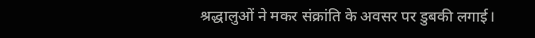श्रद्धालुओं ने मकर संक्रांति के अवसर पर डुबकी लगाई।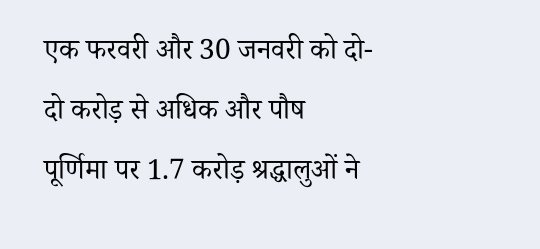एक फरवरी और 30 जनवरी को दो-दो करोड़ से अधिक और पौष पूर्णिमा पर 1.7 करोड़ श्रद्धालुओं ने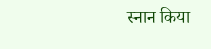स्नान किया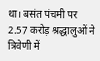था। बसंत पंचमी पर 2.57 करोड़ श्रद्धालुओं ने त्रिवेणी में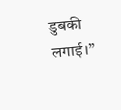डुबकी लगाई।”